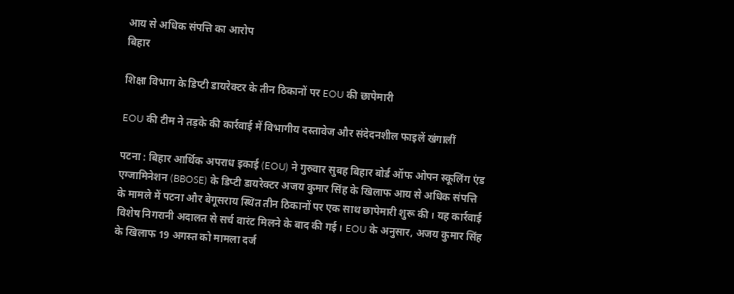आय से अधिक संपत्ति का आरोप
बिहार

शिक्षा विभाग के डिप्टी डायरेक्टर के तीन ठिकानों पर EOU की छापेमारी

EOU की टीम ने तड़के की कार्रवाई में विभागीय दस्तावेज और संदेदनशील फाइलें खंगालीं

पटना : बिहार आर्थिक अपराध इकाई (EOU) ने गुरुवार सुबह बिहार बोर्ड ऑफ ओपन स्कूलिंग एंड एग्जामिनेशन (BBOSE) के डिप्टी डायरेक्टर अजय कुमार सिंह के खिलाफ आय से अधिक संपत्ति के मामले में पटना और बेगूसराय स्थित तीन ठिकानों पर एक साथ छापेमारी शुरू की। यह कार्रवाई विशेष निगरानी अदालत से सर्च वारंट मिलने के बाद की गई। EOU के अनुसार, अजय कुमार सिंह के खिलाफ 19 अगस्त को मामला दर्ज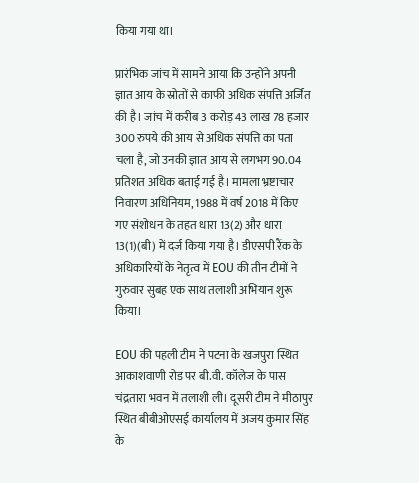किया गया था।

प्रारंभिक जांच में सामने आया कि उन्होंने अपनी ज्ञात आय के स्रोतों से काफी अधिक संपत्ति अर्जित की है। जांच में करीब 3 करोड़ 43 लाख 78 हजार 300 रुपये की आय से अधिक संपत्ति का पता चला है, जो उनकी ज्ञात आय से लगभग 90.04 प्रतिशत अधिक बताई गई है। मामला भ्रष्टाचार निवारण अधिनियम, 1988 में वर्ष 2018 में किए गए संशोधन के तहत धारा 13(2) और धारा 13(1)(बी) में दर्ज किया गया है। डीएसपी रैंक के अधिकारियों के नेतृत्व में EOU की तीन टीमों ने गुरुवार सुबह एक साथ तलाशी अभियान शुरू किया।

EOU की पहली टीम ने पटना के खजपुरा स्थित आकाशवाणी रोड पर बी.वी. कॉलेज के पास चंद्रतारा भवन में तलाशी ली। दूसरी टीम ने मीठापुर स्थित बीबीओएसई कार्यालय में अजय कुमार सिंह के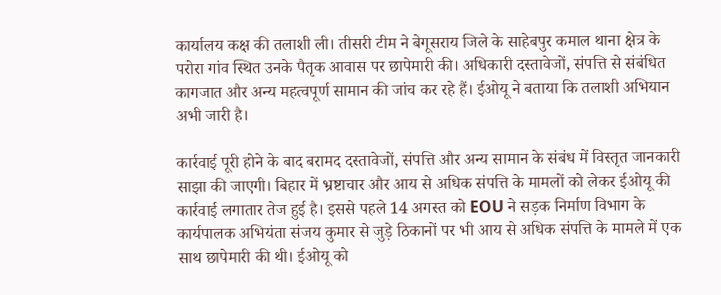कार्यालय कक्ष की तलाशी ली। तीसरी टीम ने बेगूसराय जिले के साहेबपुर कमाल थाना क्षेत्र के परोरा गांव स्थित उनके पैतृक आवास पर छापेमारी की। अधिकारी दस्तावेजों, संपत्ति से संबंधित कागजात और अन्य महत्वपूर्ण सामान की जांच कर रहे हैं। ईओयू ने बताया कि तलाशी अभियान अभी जारी है।

कार्रवाई पूरी होने के बाद बरामद दस्तावेजों, संपत्ति और अन्य सामान के संबंध में विस्तृत जानकारी साझा की जाएगी। बिहार में भ्रष्टाचार और आय से अधिक संपत्ति के मामलों को लेकर ईओयू की कार्रवाई लगातार तेज हुई है। इससे पहले 14 अगस्त को EOU ने सड़क निर्माण विभाग के कार्यपालक अभियंता संजय कुमार से जुड़े ठिकानों पर भी आय से अधिक संपत्ति के मामले में एक साथ छापेमारी की थी। ईओयू को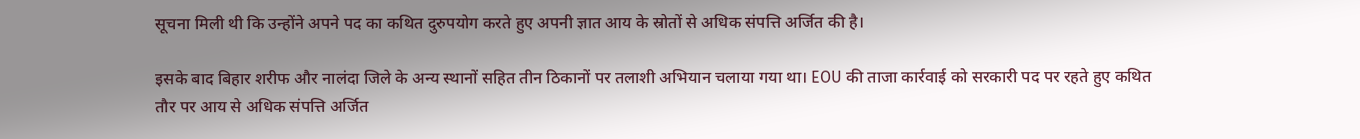सूचना मिली थी कि उन्होंने अपने पद का कथित दुरुपयोग करते हुए अपनी ज्ञात आय के स्रोतों से अधिक संपत्ति अर्जित की है।

इसके बाद बिहार शरीफ और नालंदा जिले के अन्य स्थानों सहित तीन ठिकानों पर तलाशी अभियान चलाया गया था। EOU की ताजा कार्रवाई को सरकारी पद पर रहते हुए कथित तौर पर आय से अधिक संपत्ति अर्जित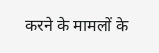करने के मामलों के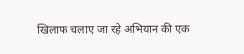खिलाफ चलाए जा रहे अभियान की एक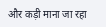और कड़ी माना जा रहा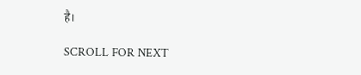है।

SCROLL FOR NEXT